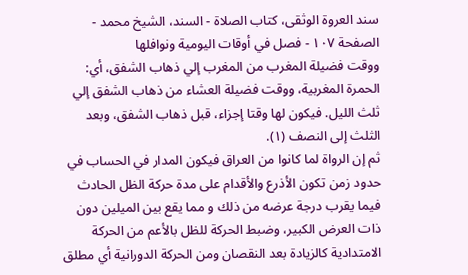سند العروة الوثقى، كتاب الصلاة - السند، الشيخ محمد - الصفحة ١٠٧ - فصل في أوقات اليومية ونوافلها
ووقت فضيلة المغرب من المغرب إلي ذهاب الشفق، أي: الحمرة المغربية، ووقت فضيلة العشاء من ذهاب الشفق إلي ثلث الليل. فيكون لها وقتا إجزاء، قبل ذهاب الشفق، وبعد الثلث إلى النصف (١).
ثم إن الرواة لما كانوا من العراق فيكون المدار في الحساب في حدود زمن تكون الأذرع والأقدام على مدة حركة الظل الحادث فيما يقرب درجة عرضه من ذلك و مما يقع بين الميلين دون ذات العرض الكبير، وضبط الحركة للظل بالأعم من الحركة الامتدادية كالزيادة بعد النقصان ومن الحركة الدورانية أي مطلق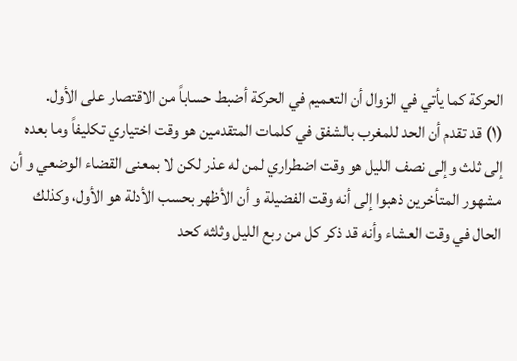الحركة كما يأتي في الزوال أن التعميم في الحركة أضبط حساباً من الاقتصار على الأول.
(١) قد تقدم أن الحد للمغرب بالشفق في كلمات المتقدمين هو وقت اختياري تكليفاً وما بعده إلى ثلث وإلى نصف الليل هو وقت اضطراري لمن له عذر لكن لا بمعنى القضاء الوضعي و أن مشهور المتأخرين ذهبوا إلى أنه وقت الفضيلة و أن الأظهر بحسب الأدلة هو الأول، وكذلك الحال في وقت العشاء وأنه قد ذكر كل من ربع الليل وثلثه كحد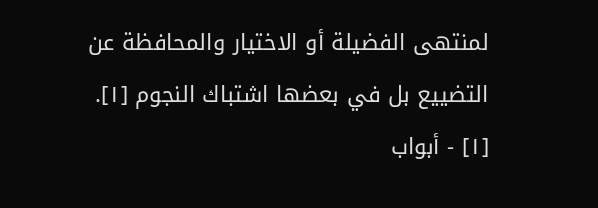لمنتهى الفضيلة أو الاختيار والمحافظة عن التضييع بل في بعضها اشتباك النجوم [١].
[١] - أبواب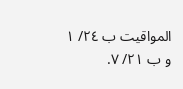المواقيت ب ٢٤/ ١ و ب ٢١/ ٧.